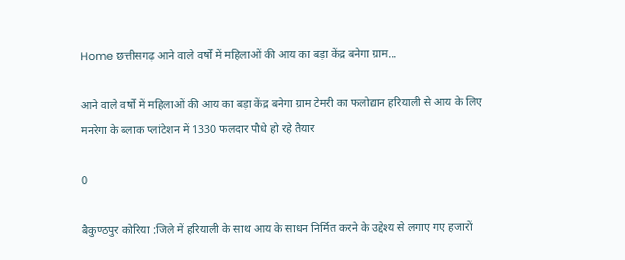Home छत्तीसगढ़ आने वाले वर्षों में महिलाओं की आय का बड़ा केंद्र बनेगा ग्राम...

आने वाले वर्षों में महिलाओं की आय का बड़ा केंद्र बनेगा ग्राम टेमरी का फलोद्यान हरियाली से आय के लिए मनरेगा के ब्लाक प्लांटेशन में 1330 फलदार पौधे हो रहे तैयार

0

बैकुण्ठपुर कोरिया :जिले में हरियाली के साथ आय के साधन निर्मित करने के उद्देश्य से लगाए गए हजारों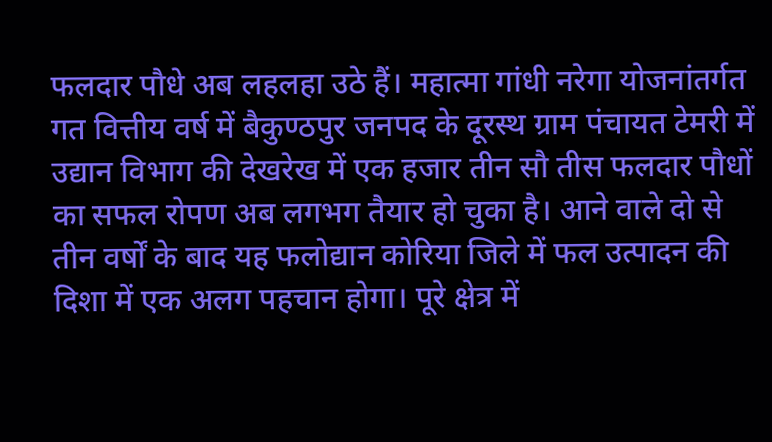फलदार पौधे अब लहलहा उठे हैं। महात्मा गांधी नरेगा योजनांतर्गत गत वित्तीय वर्ष में बैकुण्ठपुर जनपद के दूरस्थ ग्राम पंचायत टेमरी में उद्यान विभाग की देखरेख में एक हजार तीन सौ तीस फलदार पौधों का सफल रोपण अब लगभग तैयार हो चुका है। आने वाले दो से तीन वर्षों के बाद यह फलोद्यान कोरिया जिले में फल उत्पादन की दिशा में एक अलग पहचान होगा। पूरे क्षेत्र में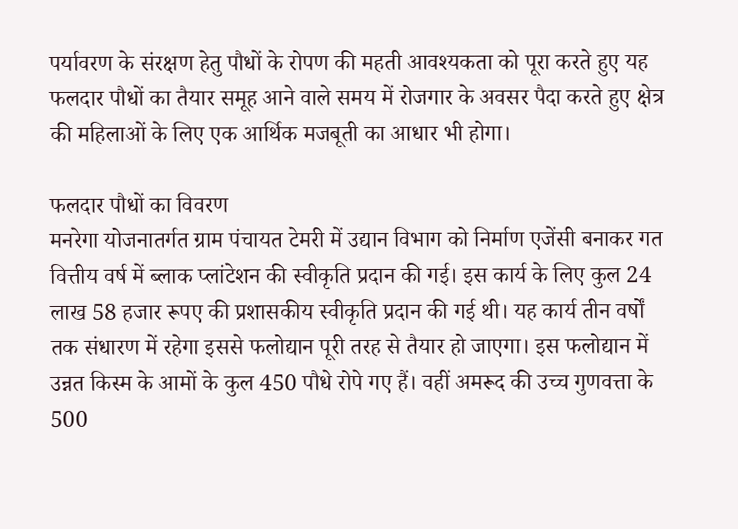पर्यावरण के संरक्षण हेतु पौधों के रोपण की महती आवश्यकता को पूरा करते हुए यह फलदार पौधों का तैयार समूह आने वाले समय में रोजगार के अवसर पैदा करते हुए क्षेत्र की महिलाओं के लिए एक आर्थिक मजबूती का आधार भी होगा।

फलदार पौधों का विवरण
मनरेगा योजनातर्गत ग्राम पंचायत टेमरी में उद्यान विभाग को निर्माण एजेंसी बनाकर गत वित्तीय वर्ष में ब्लाक प्लांटेशन की स्वीकृति प्रदान की गई। इस कार्य के लिए कुल 24 लाख 58 हजार रूपए की प्रशासकीय स्वीकृति प्रदान की गई थी। यह कार्य तीन वर्षों तक संधारण में रहेगा इससे फलोद्यान पूरी तरह से तैयार हो जाएगा। इस फलोद्यान में उन्नत किस्म के आमों के कुल 450 पौधे रोपे गए हैं। वहीं अमरूद की उच्च गुणवत्ता के 500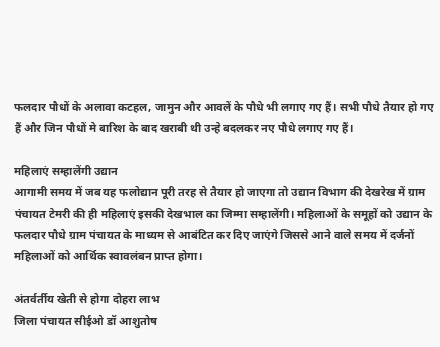फलदार पौधों के अलावा कटहल, जामुन और आवलें के पौधे भी लगाए गए हैं। सभी पौधे तैयार हो गए हैं और जिन पौधों मे बारिश के बाद खराबी थी उन्हे बदलकर नए पौधे लगाए गए हैं।

महिलाएं सम्हालेंगी उद्यान
आगामी समय में जब यह फलोद्यान पूरी तरह से तैयार हो जाएगा तो उद्यान विभाग की देखरेख में ग्राम पंचायत टेमरी की ही महिलाएं इसकी देखभाल का जिम्मा सम्हालेंगी। महिलाओं के समूहों को उद्यान के फलदार पौधे ग्राम पंचायत के माध्यम से आबंटित कर दिए जाएंगे जिससे आने वाले समय में दर्जनों महिलाओं को आर्थिक स्वावलंबन प्राप्त होगा।

अंतर्वर्तीय खेती से होगा दोहरा लाभ
जिला पंचायत सीईओ डॉ आशुतोष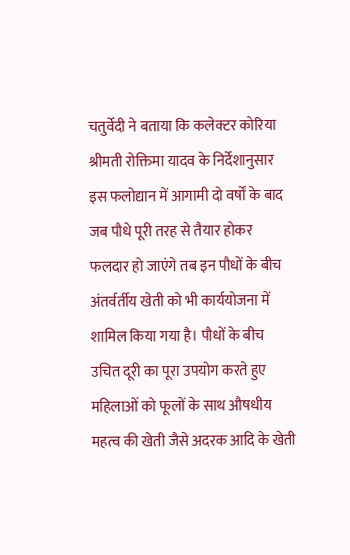चतुर्वेदी ने बताया कि कलेक्टर कोरिया श्रीमती रोक्तिमा यादव के निर्देशानुसार इस फलोद्यान में आगामी दो वर्षों के बाद जब पौधे पूरी तरह से तैयार होकर फलदार हो जाएंगे तब इन पौधों के बीच अंतर्वर्तीय खेती को भी कार्ययोजना में शामिल किया गया है। पौधों के बीच उचित दूरी का पूरा उपयोग करते हुए महिलाओं को फूलों के साथ औषधीय महत्व की खेती जैसे अदरक आदि के खेती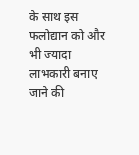के साथ इस फलोद्यान को और भी ज्यादा लाभकारी बनाए जाने की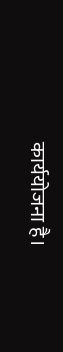कार्ययोजना है।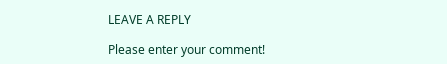LEAVE A REPLY

Please enter your comment!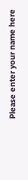Please enter your name here